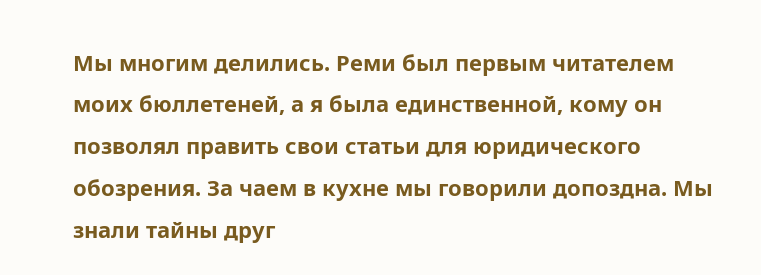Мы многим делились. Реми был первым читателем моих бюллетеней, а я была единственной, кому он позволял править свои статьи для юридического обозрения. За чаем в кухне мы говорили допоздна. Мы знали тайны друг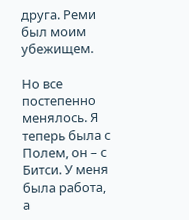друга. Реми был моим убежищем.

Но все постепенно менялось. Я теперь была с Полем, он – с Битси. У меня была работа, а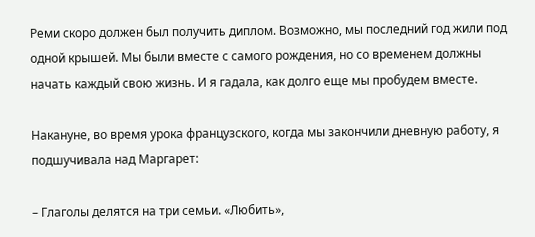Реми скоро должен был получить диплом. Возможно, мы последний год жили под одной крышей. Мы были вместе с самого рождения, но со временем должны начать каждый свою жизнь. И я гадала, как долго еще мы пробудем вместе.

Накануне, во время урока французского, когда мы закончили дневную работу, я подшучивала над Маргарет:

– Глаголы делятся на три семьи. «Любить»,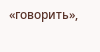«говорить»,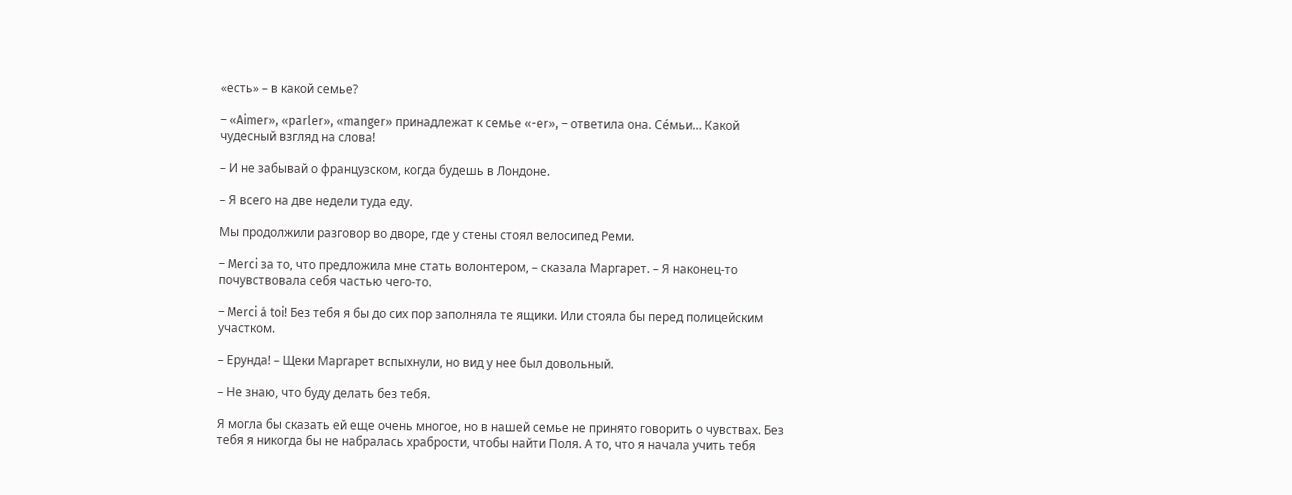«есть» – в какой семье?

– «Aimer», «parler», «manger» принадлежат к семье «-er», – ответила она. Се́мьи… Какой чудесный взгляд на слова!

– И не забывай о французском, когда будешь в Лондоне.

– Я всего на две недели туда еду.

Мы продолжили разговор во дворе, где у стены стоял велосипед Реми.

– Merci за то, что предложила мне стать волонтером, – сказала Маргарет. – Я наконец-то почувствовала себя частью чего-то.

– Merci á toi! Без тебя я бы до сих пор заполняла те ящики. Или стояла бы перед полицейским участком.

– Ерунда! – Щеки Маргарет вспыхнули, но вид у нее был довольный.

– Не знаю, что буду делать без тебя.

Я могла бы сказать ей еще очень многое, но в нашей семье не принято говорить о чувствах. Без тебя я никогда бы не набралась храбрости, чтобы найти Поля. А то, что я начала учить тебя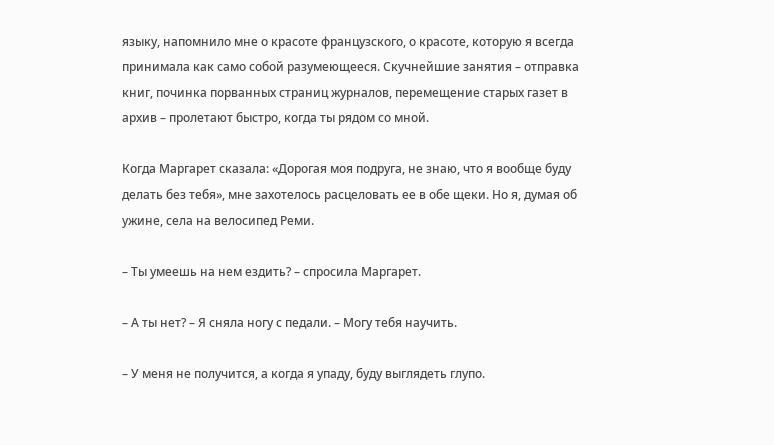языку, напомнило мне о красоте французского, о красоте, которую я всегда принимала как само собой разумеющееся. Скучнейшие занятия – отправка книг, починка порванных страниц журналов, перемещение старых газет в архив – пролетают быстро, когда ты рядом со мной.

Когда Маргарет сказала: «Дорогая моя подруга, не знаю, что я вообще буду делать без тебя», мне захотелось расцеловать ее в обе щеки. Но я, думая об ужине, села на велосипед Реми.

– Ты умеешь на нем ездить? – спросила Маргарет.

– А ты нет? – Я сняла ногу с педали. – Могу тебя научить.

– У меня не получится, а когда я упаду, буду выглядеть глупо.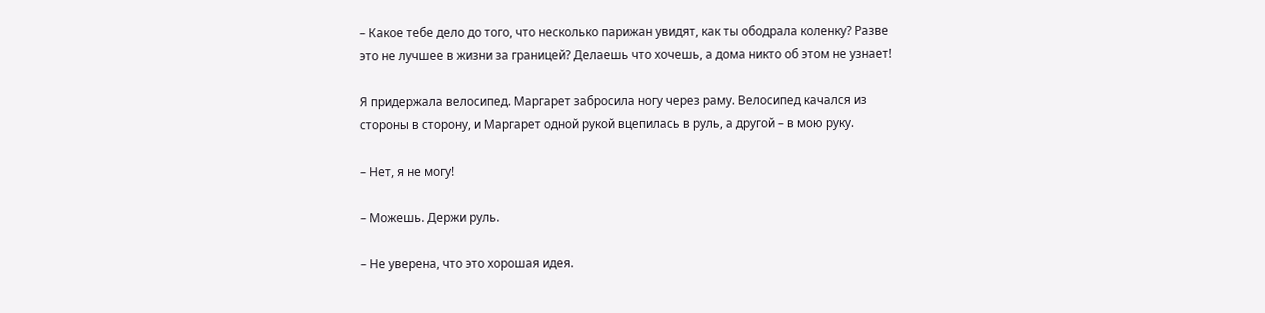– Какое тебе дело до того, что несколько парижан увидят, как ты ободрала коленку? Разве это не лучшее в жизни за границей? Делаешь что хочешь, а дома никто об этом не узнает!

Я придержала велосипед. Маргарет забросила ногу через раму. Велосипед качался из стороны в сторону, и Маргарет одной рукой вцепилась в руль, а другой – в мою руку.

– Нет, я не могу!

– Можешь. Держи руль.

– Не уверена, что это хорошая идея.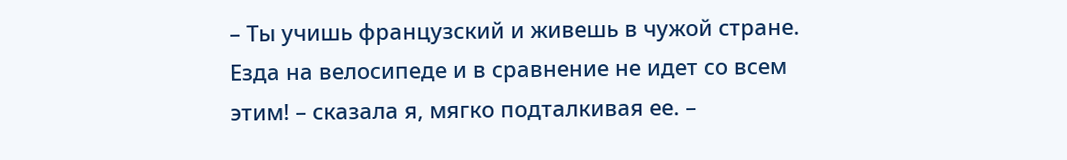– Ты учишь французский и живешь в чужой стране. Езда на велосипеде и в сравнение не идет со всем этим! – сказала я, мягко подталкивая ее. –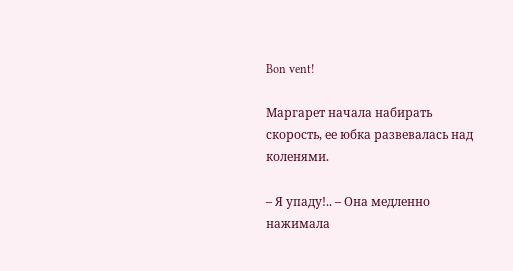Bon vent!

Маргарет начала набирать скорость, ее юбка развевалась над коленями.

– Я упаду!.. – Она медленно нажимала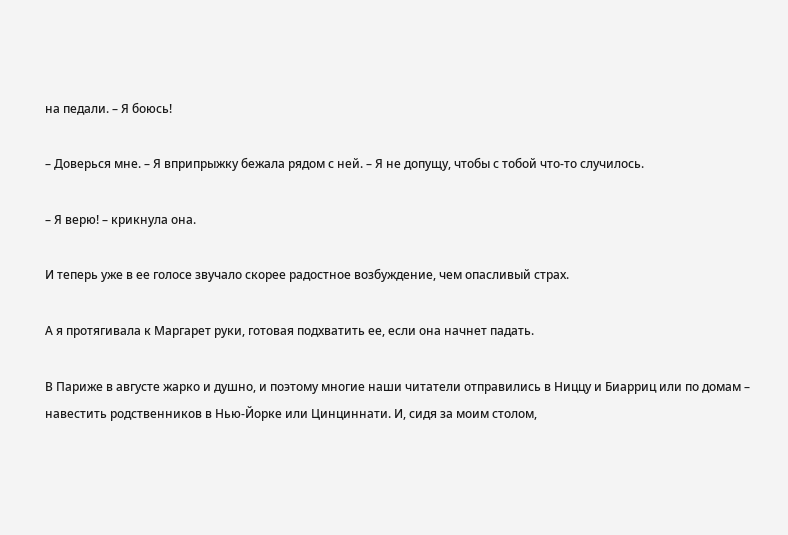на педали. – Я боюсь!

– Доверься мне. – Я вприпрыжку бежала рядом с ней. – Я не допущу, чтобы с тобой что-то случилось.

– Я верю! – крикнула она.

И теперь уже в ее голосе звучало скорее радостное возбуждение, чем опасливый страх.

А я протягивала к Маргарет руки, готовая подхватить ее, если она начнет падать.

В Париже в августе жарко и душно, и поэтому многие наши читатели отправились в Ниццу и Биарриц или по домам – навестить родственников в Нью-Йорке или Цинциннати. И, сидя за моим столом,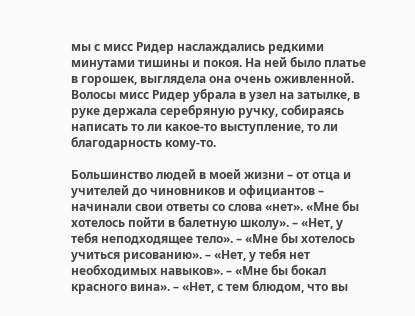мы с мисс Ридер наслаждались редкими минутами тишины и покоя. На ней было платье в горошек, выглядела она очень оживленной. Волосы мисс Ридер убрала в узел на затылке, в руке держала серебряную ручку, собираясь написать то ли какое-то выступление, то ли благодарность кому-то.

Большинство людей в моей жизни – от отца и учителей до чиновников и официантов – начинали свои ответы со слова «нет». «Мне бы хотелось пойти в балетную школу». – «Нет, у тебя неподходящее тело». – «Мне бы хотелось учиться рисованию». – «Нет, у тебя нет необходимых навыков». – «Мне бы бокал красного вина». – «Нет, с тем блюдом, что вы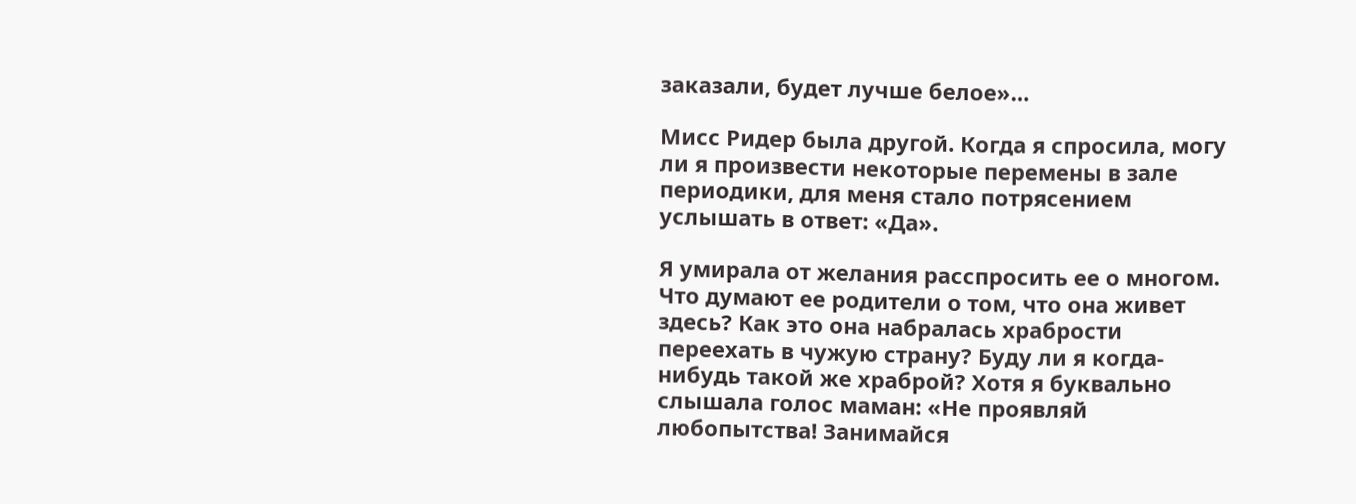заказали, будет лучше белое»…

Мисс Ридер была другой. Когда я спросила, могу ли я произвести некоторые перемены в зале периодики, для меня стало потрясением услышать в ответ: «Да».

Я умирала от желания расспросить ее о многом. Что думают ее родители о том, что она живет здесь? Как это она набралась храбрости переехать в чужую страну? Буду ли я когда-нибудь такой же храброй? Хотя я буквально слышала голос маман: «Не проявляй любопытства! Занимайся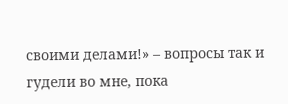своими делами!» – вопросы так и гудели во мне, пока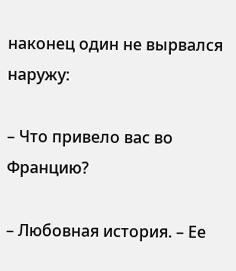наконец один не вырвался наружу:

– Что привело вас во Францию?

– Любовная история. – Ее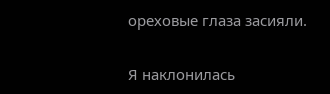ореховые глаза засияли.

Я наклонилась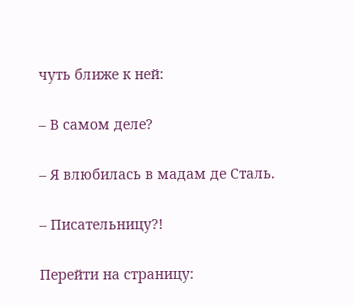чуть ближе к ней:

– В самом деле?

– Я влюбилась в мадам де Сталь.

– Писательницу?!

Перейти на страницу: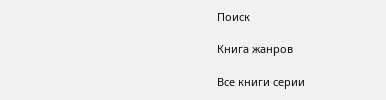Поиск

Книга жанров

Все книги серии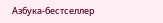Азбука-бестселлер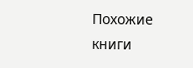Похожие книги